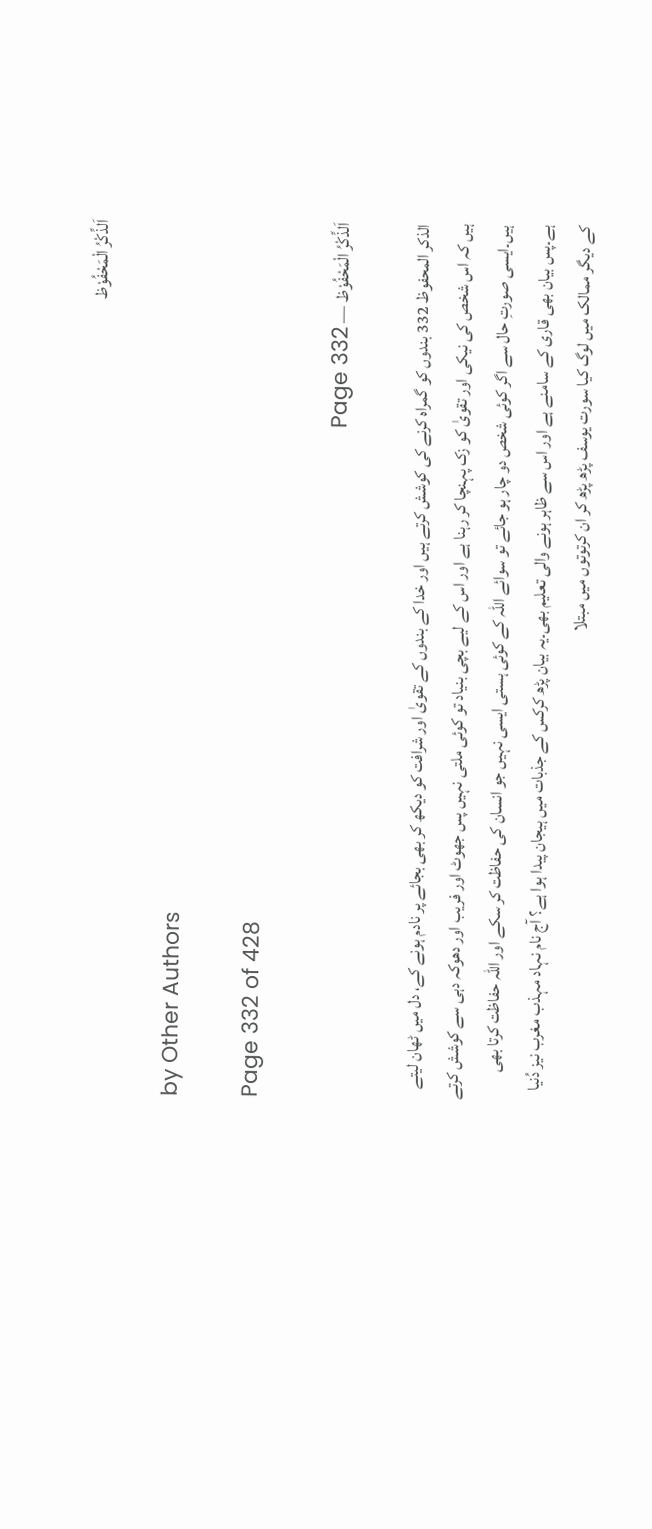اَلذِّکْرُ الْمَحْفُوْظ

by Other Authors

Page 332 of 428

اَلذِّکْرُ الْمَحْفُوْظ — Page 332

الذكر المحفوظ 332 بندوں کو گمراہ کرنے کی کوشش کرتے ہیں اور خدا کے بندوں کے تقویٰ اور شرافت کو دیکھ کر بھی بجائے پر نادم ہونے کے، دل میں ٹھان لیتے ہیں کہ اس شخص کی نیکی اور تقویٰ کو زک پہنچا کر رہنا ہے اور اس کے لیے بچی بنیاد تو کوئی ملتی نہیں پس جھوٹ اور فریب اور دھوکہ دہی سے کوشش کرتے ہیں۔ایسی صورتِ حال سے اگر کوئی شخص دو چار ہو جائے تو سوائے اللہ کے کوئی ہستی ایسی نہیں جو انسان کی حفاظت کر سکے اور اللہ حفاظت کرتا بھی ہے۔پس بیان بھی قاری کے سامنے ہے اور اس سے ظاہر ہونے والی تعلیم بھی۔یہ بیان پڑھ کرکس کے جذبات میں ہیجان پیدا ہوا ہے؟ آج نام نہاد مہذب مغرب نیز دُنیا کے دیگر ممالک میں لوگ کیا سورت یوسف پڑھ پڑھ کر ان کرتوتوں میں مبتلا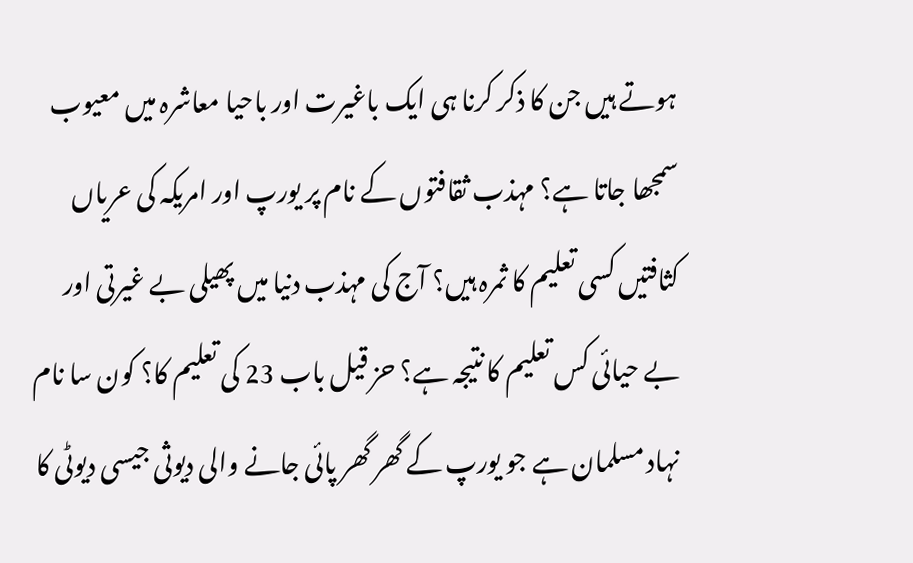ہوتے ہیں جن کا ذکر کرنا ہی ایک باغیرت اور باحیا معاشرہ میں معیوب سمجھا جاتا ہے؟ مہذب ثقافتوں کے نام پر یورپ اور امریکہ کی عریاں کثافتیں کسی تعلیم کا ثمرہ ہیں؟ آج کی مہذب دنیا میں پھیلی بے غیرتی اور بے حیائی کس تعلیم کا نتیجہ ہے؟ حز قیل باب 23 کی تعلیم کا؟ کون سا نام نہاد مسلمان ہے جو یورپ کے گھر گھر پائی جانے والی دیوثی جیسی دیوٹی کا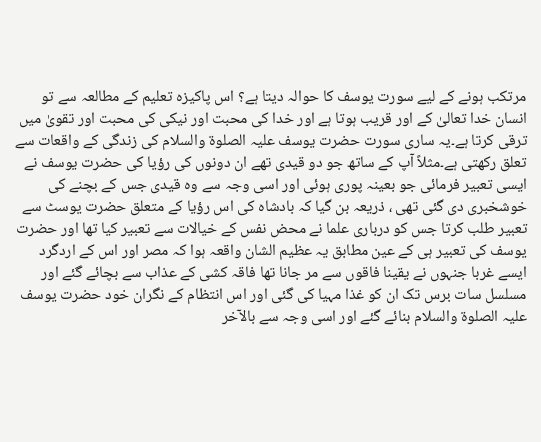مرتکب ہونے کے لیے سورت یوسف کا حوالہ دیتا ہے؟ اس پاکیزہ تعلیم کے مطالعہ سے تو انسان خدا تعالیٰ کے اور قریب ہوتا ہے اور خدا کی محبت اور نیکی کی محبت اور تقویٰ میں ترقی کرتا ہے۔یہ ساری سورت حضرت یوسف علیہ الصلوۃ والسلام کی زندگی کے واقعات سے تعلق رکھتی ہے۔مثلاً آپ کے ساتھ جو دو قیدی تھے ان دونوں کی رؤیا کی حضرت یوسف نے ایسی تعبیر فرمائی جو بعینہ پوری ہوئی اور اسی وجہ سے وہ قیدی جس کے بچنے کی خوشخبری دی گئی تھی ، ذریعہ بن گیا کہ بادشاہ کی اس رؤیا کے متعلق حضرت یوسٹ سے تعبیر طلب کرتا جس کو درباری علما نے محض نفس کے خیالات سے تعبیر کیا تھا اور حضرت یوسف کی تعبیر ہی کے عین مطابق یہ عظیم الشان واقعہ ہوا کہ مصر اور اس کے اردگرد ایسے غربا جنہوں نے یقینا فاقوں سے مر جانا تھا فاقہ کشی کے عذاب سے بچائے گئے اور مسلسل سات برس تک ان کو غذا مہیا کی گئی اور اس انتظام کے نگران خود حضرت یوسف علیہ الصلوۃ والسلام بنائے گئے اور اسی وجہ سے بالآخر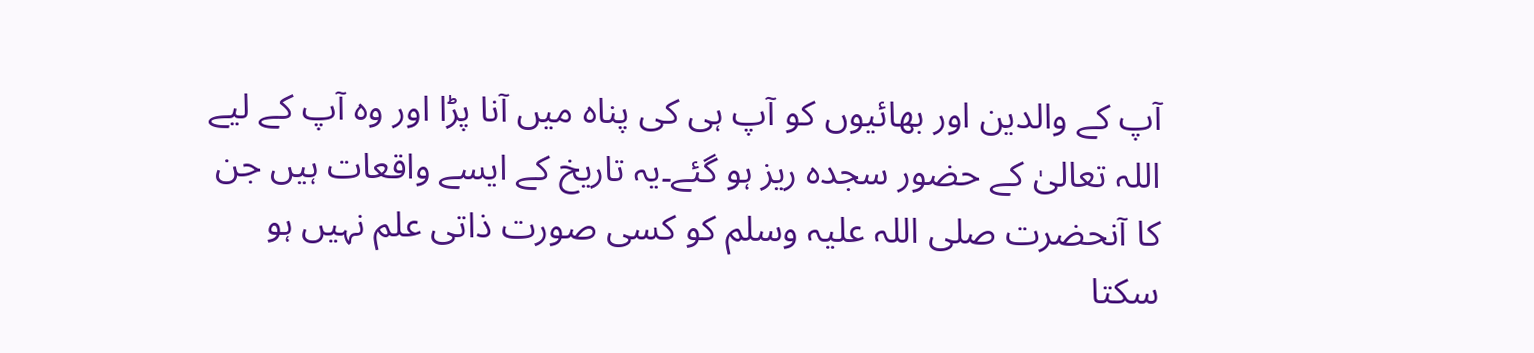آپ کے والدین اور بھائیوں کو آپ ہی کی پناہ میں آنا پڑا اور وہ آپ کے لیے اللہ تعالیٰ کے حضور سجدہ ریز ہو گئے۔یہ تاریخ کے ایسے واقعات ہیں جن کا آنحضرت صلی اللہ علیہ وسلم کو کسی صورت ذاتی علم نہیں ہو سکتا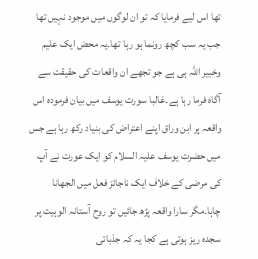تھا اس لیے فرمایا کہ تو ان لوگوں میں موجود نہیں تھا جب یہ سب کچھ رونما ہو رہا تھا۔یہ محض ایک علیم وخبیر اللہ ہی ہے جو تجھے ان واقعات کی حقیقت سے آگاہ فرما رہا ہے۔غالبا سورت یوسف میں بیان فرمودہ اس واقعہ پر ابن وراق اپنے اعتراض کی بنیاد رکھ رہا ہے جس میں حضرت یوسف علیہ السلام کو ایک عورت نے آپ کی مرضی کے خلاف ایک ناجائز فعل میں الجھانا چاہا۔مگر سارا واقعہ پڑھ جائیں تو روح آستانہ الوہیت پر سجدہ ریز ہوتی ہے کجا یہ کہ جذباتی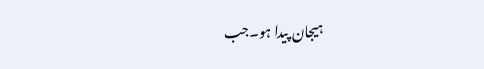ہیجان پیدا ہو۔جب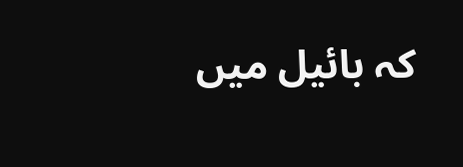کہ بائیل میں